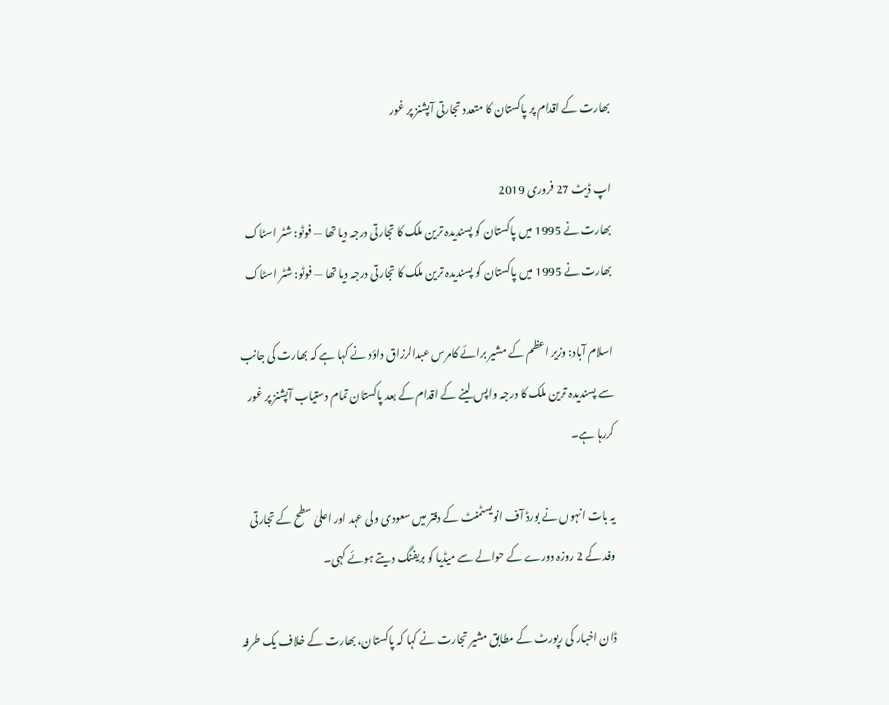بھارت کے اقدام پر پاکستان کا متعدد تجارتی آپشنز پر غور

اپ ڈیٹ 27 فروری 2019
بھارت نے 1995 میں پاکستان کو پسندیدہ ترین ملک کا تجارتی درجہ دیا تھا — فوٹو: شٹر اسٹاک
بھارت نے 1995 میں پاکستان کو پسندیدہ ترین ملک کا تجارتی درجہ دیا تھا — فوٹو: شٹر اسٹاک

اسلام آباد: وزیر اعظم کے مشیر برائے کامرس عبدالرزاق داؤد نے کہا ہے کہ بھارت کی جانب سے پسندیدہ ترین ملک کا درجہ واپس لینے کے اقدام کے بعد پاکستان تمام دستیاب آپشنز پر غور کررہا ہے۔

یہ بات انہوں نے بورڈ آف انویسٹمنٹ کے دفتر میں سعودی ولی عہد اور اعلیٰ سطح کے تجارتی وفد کے 2 روزہ دورے کے حوالے سے میڈیا کو بریفنگ دیتے ہوئے کہی۔

ڈان اخبار کی رپورٹ کے مطابق مشیر تجارت نے کہا کہ پاکستان، بھارت کے خلاف یک طرفہ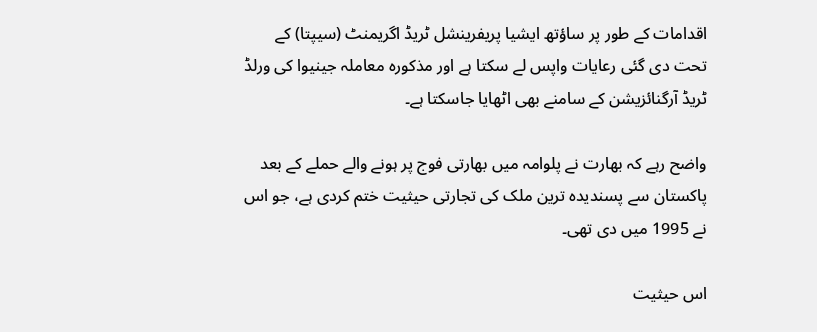اقدامات کے طور پر ساؤتھ ایشیا پریفرینشل ٹریڈ اگریمنٹ (سیپتا) کے تحت دی گئی رعایات واپس لے سکتا ہے اور مذکورہ معاملہ جینیوا کی ورلڈ ٹریڈ آرگنائزیشن کے سامنے بھی اٹھایا جاسکتا ہے۔

واضح رہے کہ بھارت نے پلوامہ میں بھارتی فوج پر ہونے والے حملے کے بعد پاکستان سے پسندیدہ ترین ملک کی تجارتی حیثیت ختم کردی ہے، جو اس نے 1995 میں دی تھی۔

اس حیثیت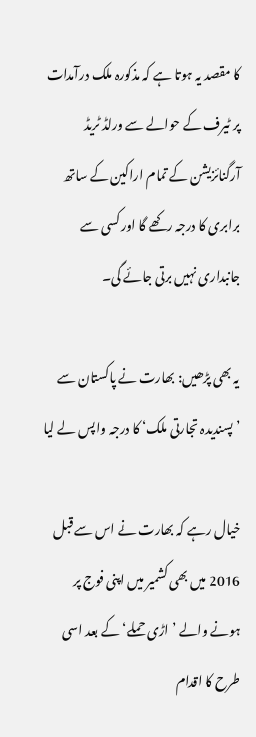کا مقصد یہ ہوتا ہے کہ مذکورہ ملک درآمدات پر ٹیرف کے حوالے سے ورلڈ ٹریڈ آرگنائزیشن کے تمام اراکین کے ساتھ برابری کا درجہ رکھے گا اور کسی سے جانبداری نہیں برتی جائے گی۔

یہ بھی پڑھیں: بھارت نے پاکستان سے ’پسندیدہ تجارتی ملک‘ کا درجہ واپس لے لیا

خیال رہے کہ بھارت نے اس سے قبل 2016 میں بھی کشمیر میں اپنی فوج پر ہونے والے ’اڑی حملے‘ کے بعد اسی طرح کا اقدام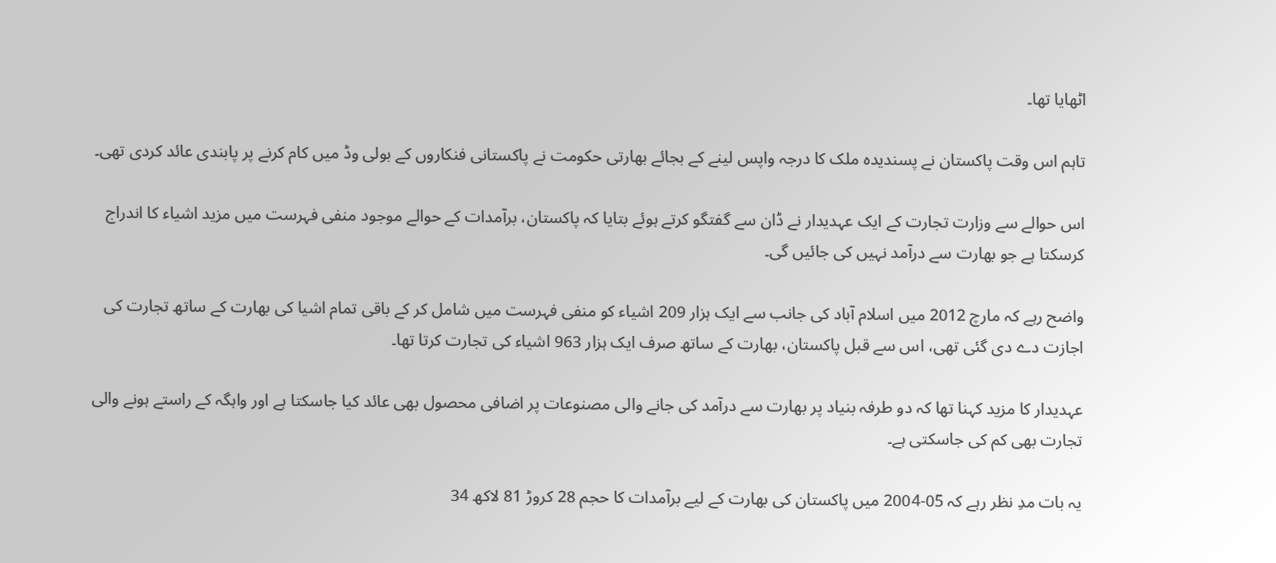اٹھایا تھا۔

تاہم اس وقت پاکستان نے پسندیدہ ملک کا درجہ واپس لینے کے بجائے بھارتی حکومت نے پاکستانی فنکاروں کے بولی وڈ میں کام کرنے پر پابندی عائد کردی تھی۔

اس حوالے سے وزارت تجارت کے ایک عہدیدار نے ڈان سے گفتگو کرتے ہوئے بتایا کہ پاکستان، برآمدات کے حوالے موجود منفی فہرست میں مزید اشیاء کا اندراج کرسکتا ہے جو بھارت سے درآمد نہیں کی جائیں گی۔

واضح رہے کہ مارچ 2012 میں اسلام آباد کی جانب سے ایک ہزار 209 اشیاء کو منفی فہرست میں شامل کر کے باقی تمام اشیا کی بھارت کے ساتھ تجارت کی اجازت دے دی گئی تھی، اس سے قبل پاکستان، بھارت کے ساتھ صرف ایک ہزار 963 اشیاء کی تجارت کرتا تھا۔

عہدیدار کا مزید کہنا تھا کہ دو طرفہ بنیاد پر بھارت سے درآمد کی جانے والی مصنوعات پر اضافی محصول بھی عائد کیا جاسکتا ہے اور واہگہ کے راستے ہونے والی تجارت بھی کم کی جاسکتی ہے۔

یہ بات مدِ نظر رہے کہ 05-2004 میں پاکستان کی بھارت کے لیے برآمدات کا حجم 28 کروڑ 81 لاکھ 34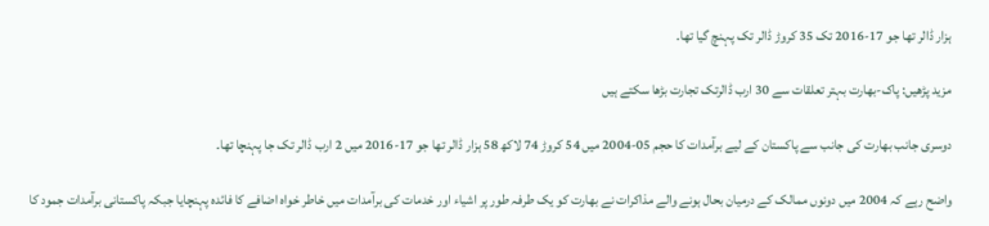ہزار ڈالر تھا جو 17-2016 تک 35 کروڑ ڈالر تک پہنچ گیا تھا۔

مزید پڑھیں: پاک-بھارت بہتر تعلقات سے 30 ارب ڈالرتک تجارت بڑھا سکتے ہیں

دوسری جانب بھارت کی جانب سے پاکستان کے لیے برآمدات کا حجم 05-2004 میں 54 کروڑ 74 لاکھ 58 ہزار ڈالر تھا جو 17-2016 میں 2 ارب ڈالر تک جا پہنچا تھا۔

واضح رہے کہ 2004 میں دونوں ممالک کے درمیان بحال ہونے والے مذاکرات نے بھارت کو یک طرفہ طور پر اشیاء اور خدمات کی برآمدات میں خاطر خواہ اضافے کا فائدہ پہنچایا جبکہ پاکستانی برآمدات جمود کا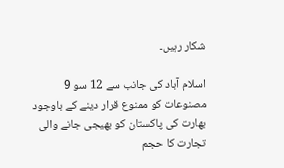شکار رہیں۔

اسلام آباد کی جانب سے 12 سو 9 مصنوعات کو ممنوع قرار دینے کے باوجود بھارت کی پاکستان کو بھیجی جانے والی تجارت کا حجم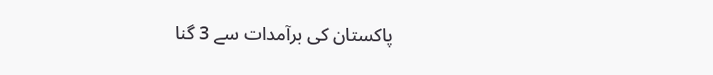پاکستان کی برآمدات سے 3 گنا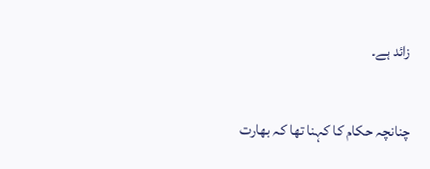زائد ہے۔

چنانچہ حکام کا کہنا تھا کہ بھارت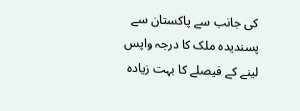کی جانب سے پاکستان سے پسندیدہ ملک کا درجہ واپس لینے کے فیصلے کا بہت زیادہ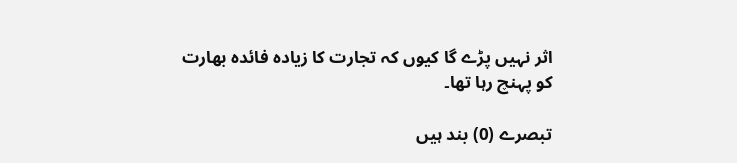اثر نہیں پڑے گا کیوں کہ تجارت کا زیادہ فائدہ بھارت کو پہنچ رہا تھا۔

تبصرے (0) بند ہیں